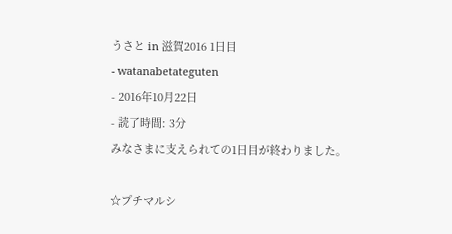うさと in 滋賀2016 1日目
- watanabetateguten
- 2016年10月22日
- 読了時間: 3分
みなさまに支えられての1日目が終わりました。

☆プチマルシ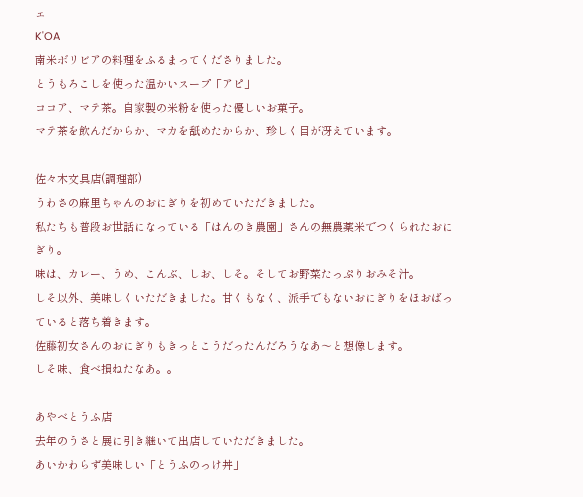ェ
K'OA
南米ボリビアの料理をふるまってくださりました。
とうもろこしを使った温かいスープ「アピ」
ココア、マテ茶。自家製の米粉を使った優しいお菓子。
マテ茶を飲んだからか、マカを舐めたからか、珍しく目が冴えています。

佐々木文具店(調理部)
うわさの麻里ちゃんのおにぎりを初めていただきました。
私たちも普段お世話になっている「はんのき農園」さんの無農薬米でつくられたおにぎり。
味は、カレー、うめ、こんぶ、しお、しそ。そしてお野菜たっぷりおみそ汁。
しそ以外、美味しくいただきました。甘くもなく、派手でもないおにぎりをほおばっていると落ち着きます。
佐藤初女さんのおにぎりもきっとこうだったんだろうなあ〜と想像します。
しそ味、食べ損ねたなあ。。

あやべとうふ店
去年のうさと展に引き継いて出店していただきました。
あいかわらず美味しい「とうふのっけ丼」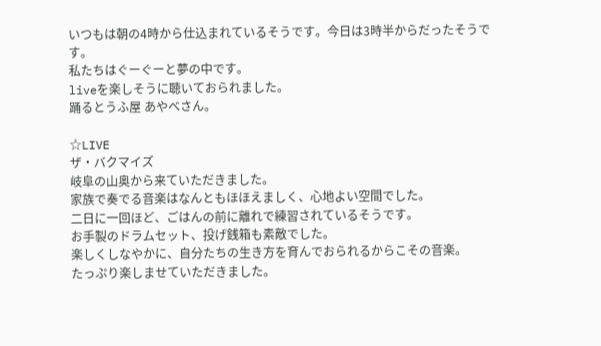いつもは朝の4時から仕込まれているそうです。今日は3時半からだったそうです。
私たちはぐーぐーと夢の中です。
liveを楽しそうに聴いておられました。
踊るとうふ屋 あやべさん。

☆LIVE
ザ・バクマイズ
岐阜の山奥から来ていただきました。
家族で奏でる音楽はなんともほほえましく、心地よい空間でした。
二日に一回ほど、ごはんの前に離れで練習されているそうです。
お手製のドラムセット、投げ銭箱も素敵でした。
楽しくしなやかに、自分たちの生き方を育んでおられるからこその音楽。
たっぷり楽しませていただきました。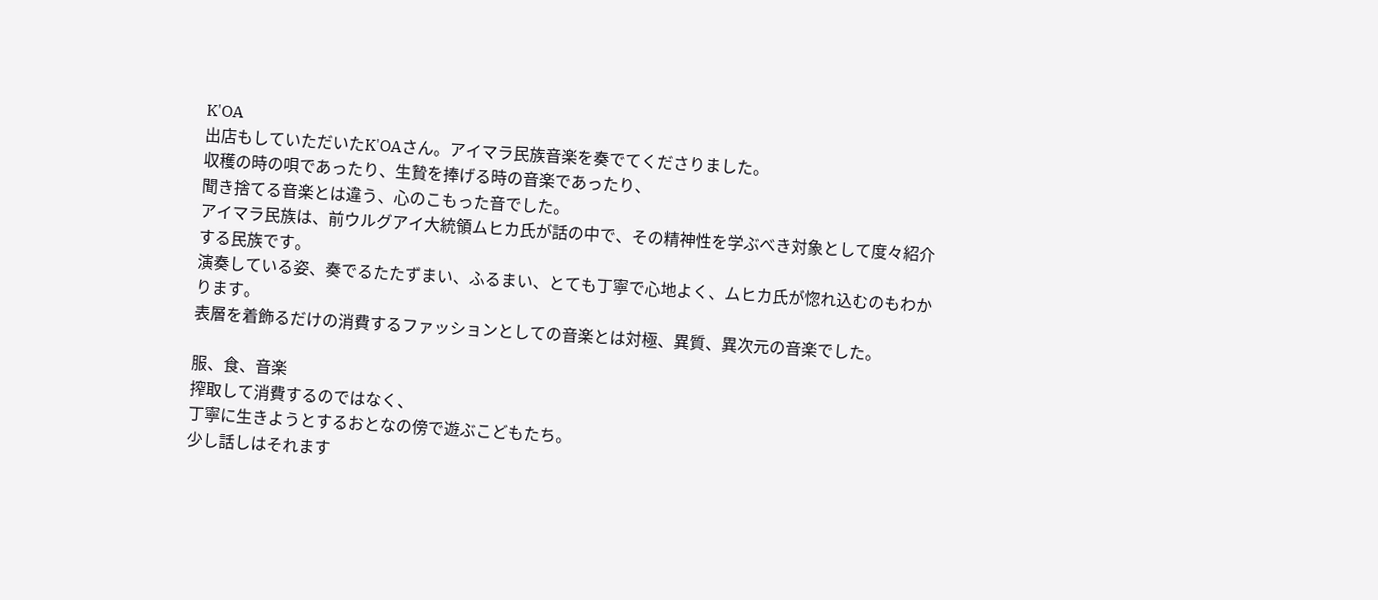K'OA
出店もしていただいたK'OAさん。アイマラ民族音楽を奏でてくださりました。
収穫の時の唄であったり、生贄を捧げる時の音楽であったり、
聞き捨てる音楽とは違う、心のこもった音でした。
アイマラ民族は、前ウルグアイ大統領ムヒカ氏が話の中で、その精神性を学ぶべき対象として度々紹介する民族です。
演奏している姿、奏でるたたずまい、ふるまい、とても丁寧で心地よく、ムヒカ氏が惚れ込むのもわかります。
表層を着飾るだけの消費するファッションとしての音楽とは対極、異質、異次元の音楽でした。

服、食、音楽
搾取して消費するのではなく、
丁寧に生きようとするおとなの傍で遊ぶこどもたち。
少し話しはそれます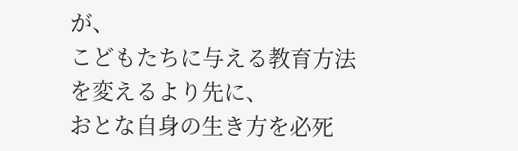が、
こどもたちに与える教育方法を変えるより先に、
おとな自身の生き方を必死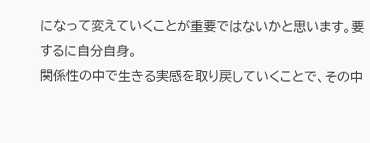になって変えていくことが重要ではないかと思います。要するに自分自身。
関係性の中で生きる実感を取り戻していくことで、その中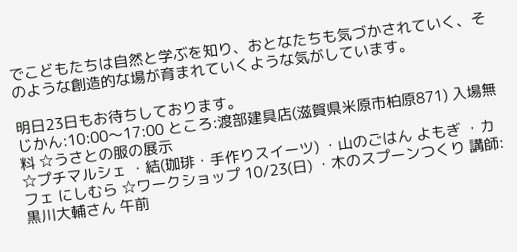でこどもたちは自然と学ぶを知り、おとなたちも気づかされていく、そのような創造的な場が育まれていくような気がしています。

明日23日もお待ちしております。
じかん:10:00〜17:00 ところ:渡部建具店(滋賀県米原市柏原871) 入場無料 ☆うさとの服の展示
☆プチマルシェ ・結(珈琲・手作りスイーツ) ・山のごはん よもぎ ・カフェ にしむら ☆ワークショップ 10/23(日) ・木のスプーンつくり 講師:黒川大輔さん 午前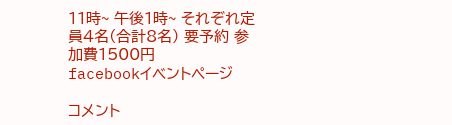11時~ 午後1時~ それぞれ定員4名(合計8名) 要予約 参加費1500円
facebookイベントページ

コメント